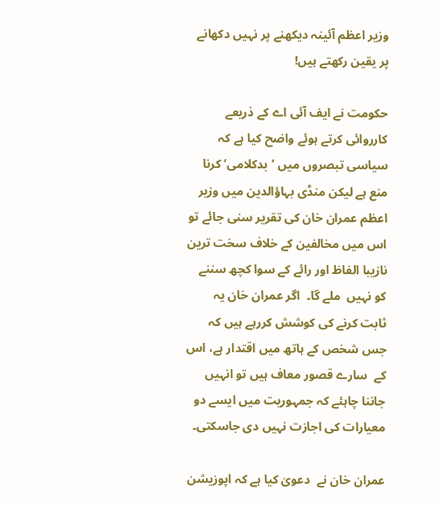وزیر اعظم آئینہ دیکھنے پر نہیں دکھانے پر یقین رکھتے ہیں!

حکومت نے ایف آئی اے کے ذریعے کارروائی کرتے ہوئے واضح کیا ہے کہ   سیاسی تبصروں میں ’بدکلامی‘ کرنا منع ہے لیکن منڈی بہاؤالدین میں وزیر اعظم عمران خان کی تقریر سنی جائے تو اس میں مخالفین کے خلاف سخت ترین   نازیبا الفاظ اور رائے کے سوا کچھ سننے کو نہیں  ملے گا۔  اگر عمران خان یہ ثابت کرنے کی کوشش کررہے ہیں کہ  جس شخص کے ہاتھ میں اقتدار ہے، اس کے  سارے قصور معاف ہیں تو انہیں جاننا چاہئے کہ جمہوریت میں ایسے دو معیارات کی اجازت نہیں دی جاسکتی۔

عمران خان نے  دعویٰ کیا ہے کہ اپوزیشن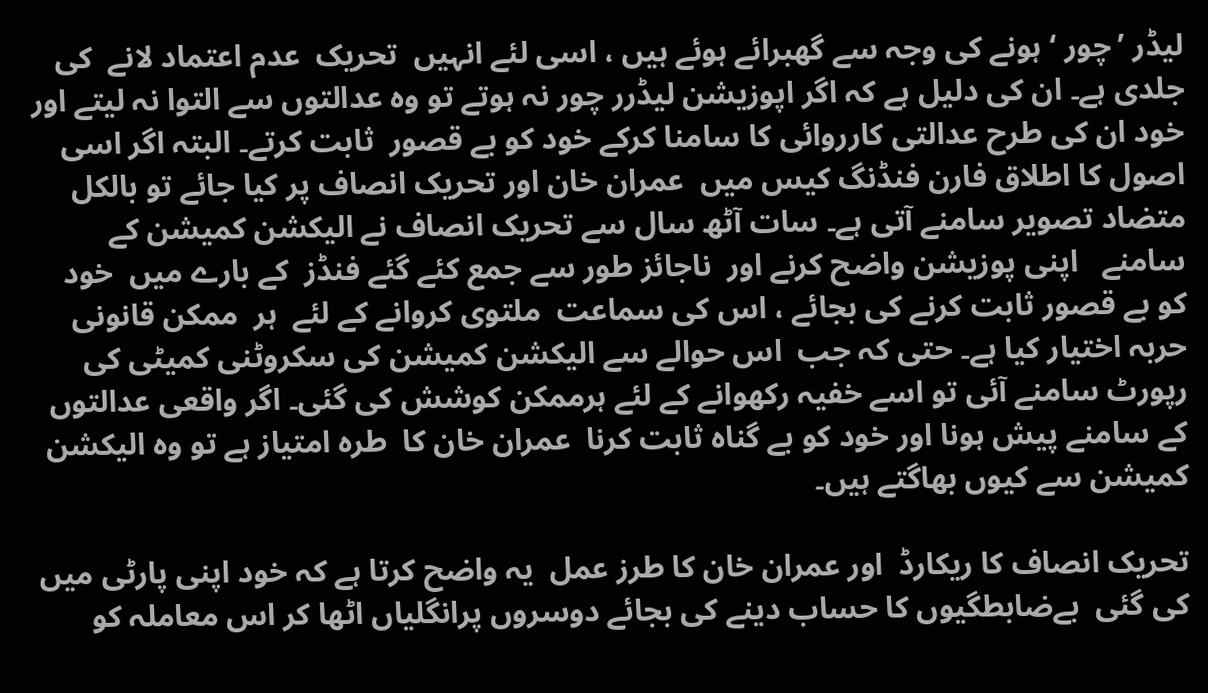لیڈر ’چور ‘ ہونے کی وجہ سے گھبرائے ہوئے ہیں ، اسی لئے انہیں  تحریک  عدم اعتماد لانے  کی جلدی ہے۔ ان کی دلیل ہے کہ اگر اپوزیشن لیڈرر چور نہ ہوتے تو وہ عدالتوں سے التوا نہ لیتے اور خود ان کی طرح عدالتی کارروائی کا سامنا کرکے خود کو بے قصور  ثابت کرتے۔ البتہ اگر اسی اصول کا اطلاق فارن فنڈنگ کیس میں  عمران خان اور تحریک انصاف پر کیا جائے تو بالکل متضاد تصویر سامنے آتی ہے۔ سات آٹھ سال سے تحریک انصاف نے الیکشن کمیشن کے سامنے   اپنی پوزیشن واضح کرنے اور  ناجائز طور سے جمع کئے گئے فنڈز  کے بارے میں  خود کو بے قصور ثابت کرنے کی بجائے ، اس کی سماعت  ملتوی کروانے کے لئے  ہر  ممکن قانونی  حربہ اختیار کیا ہے۔ حتی کہ جب  اس حوالے سے الیکشن کمیشن کی سکروٹنی کمیٹی کی رپورٹ سامنے آئی تو اسے خفیہ رکھوانے کے لئے ہرممکن کوشش کی گئی۔ اگر واقعی عدالتوں کے سامنے پیش ہونا اور خود کو بے گناہ ثابت کرنا  عمران خان کا  طرہ امتیاز ہے تو وہ الیکشن کمیشن سے کیوں بھاگتے ہیں۔

تحریک انصاف کا ریکارڈ  اور عمران خان کا طرز عمل  یہ واضح کرتا ہے کہ خود اپنی پارٹی میں کی گئی  بےضابطگیوں کا حساب دینے کی بجائے دوسروں پرانگلیاں اٹھا کر اس معاملہ کو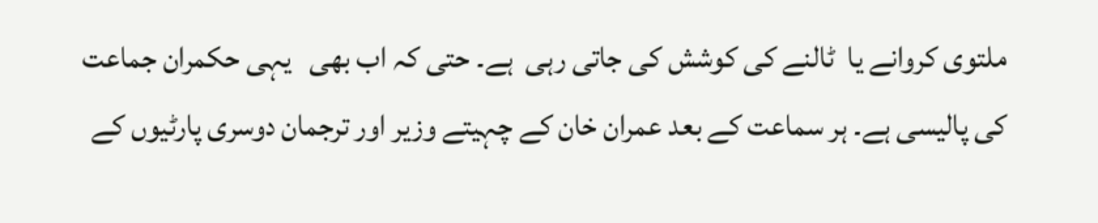ملتوی کروانے یا  ٹالنے کی کوشش کی جاتی رہی  ہے۔ حتی کہ اب بھی   یہی حکمران جماعت کی پالیسی ہے۔ ہر سماعت کے بعد عمران خان کے چہیتے وزیر اور ترجمان دوسری پارٹیوں کے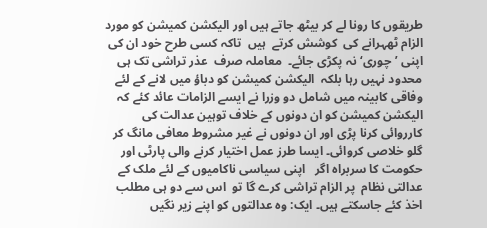طریقوں کا رونا لے کر بیٹھ جاتے ہیں اور الیکشن کمیشن کو مورد الزام ٹھہرانے کی  کوشش کرتے  ہیں  تاکہ کسی طرح خود ان کی اپنی ’چوری‘ نہ پکڑی جائے۔  معاملہ صرف  عذر تراشی تک ہی محدود نہیں رہا بلکہ  الیکشن کمیشن کو دباؤ میں لانے کے لئے وفاقی کابینہ میں شامل دو وزرا نے ایسے الزامات عائد کئے کہ الیکشن کمیشن کو ان دونوں کے خلاف توہین عدالت کی کارروائی کرنا پڑی اور ان دونوں نے غیر مشروط معافی مانگ کر گلو خلاصی کروائی۔ ایسا طرز عمل اختیار کرنے والی پارٹی اور حکومت کا سربراہ اگر   اپنی سیاسی ناکامیوں کے لئے ملک کے عدالتی نظام  پر الزام تراشی کرے گا تو  اس سے دو ہی مطلب اخذ کئے جاسکتے ہیں۔ ایک: وہ عدالتوں کو اپنے زیر نگیں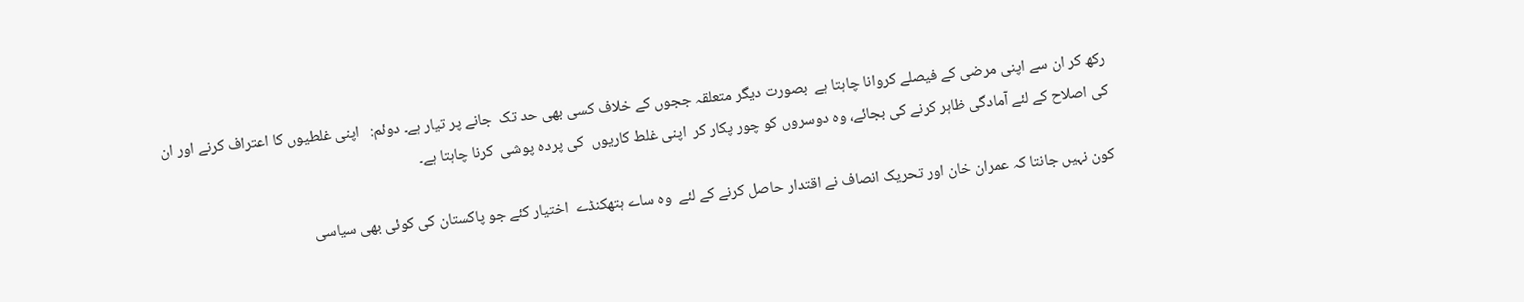رکھ کر ان سے اپنی مرضی کے فیصلے کروانا چاہتا ہے  بصورت دیگر متعلقہ ججوں کے خلاف کسی بھی حد تک  جانے پر تیار ہے۔ دوئم:   اپنی غلطیوں کا اعتراف کرنے اور ان کی اصلاح کے لئے آمادگی ظاہر کرنے کی بجائے، وہ دوسروں کو چور پکار کر  اپنی غلط کاریوں  کی پردہ پوشی  کرنا چاہتا ہے۔

کون نہیں جانتا کہ عمران خان اور تحریک انصاف نے اقتدار حاصل کرنے کے لئے  وہ ساے ہتھکنڈے  اختیار کئے جو پاکستان کی کوئی بھی سیاسی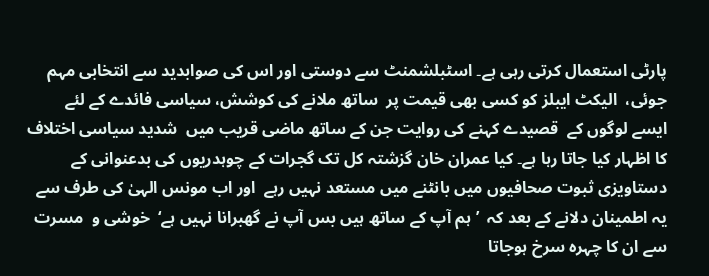پارٹی استعمال کرتی رہی ہے۔ اسٹبلشمنٹ سے دوستی اور اس کی صوابدید سے انتخابی مہم جوئی،  الیکٹ ایبلز کو کسی بھی قیمت پر  ساتھ ملانے کی کوشش، سیاسی فائدے کے لئے   ایسے لوگوں کے  قصیدے کہنے کی روایت جن کے ساتھ ماضی قریب میں  شدید سیاسی اختلاف کا اظہار کیا جاتا رہا ہے۔ کیا عمران خان گزشتہ کل تک گجرات کے چوہدریوں کی بدعنوانی کے دستاویزی ثبوت صحافیوں میں بانٹنے میں مستعد نہیں رہے  اور اب مونس الہیٰ کی طرف سے  یہ اطمینان دلانے کے بعد کہ  ’ہم آپ کے ساتھ ہیں بس آپ نے گھبرانا نہیں ہے‘  خوشی و  مسرت سے ان کا چہرہ سرخ ہوجاتا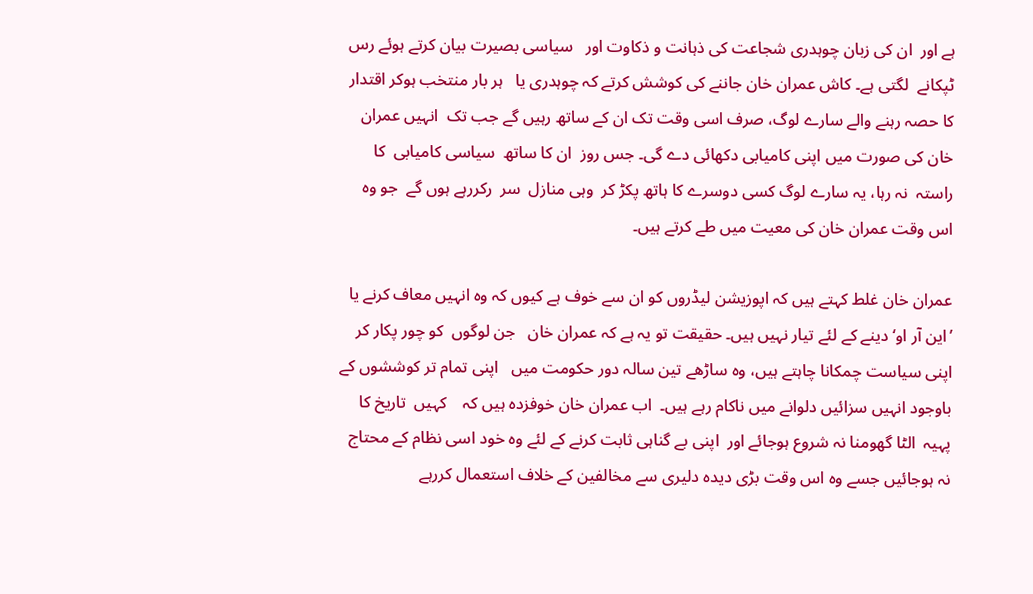ہے اور  ان کی زبان چوہدری شجاعت کی ذہانت و ذکاوت اور   سیاسی بصیرت بیان کرتے ہوئے رس ٹپکانے  لگتی ہے۔ کاش عمران خان جاننے کی کوشش کرتے کہ چوہدری یا   ہر بار منتخب ہوکر اقتدار کا حصہ رہنے والے سارے لوگ، صرف اسی وقت تک ان کے ساتھ رہیں گے جب تک  انہیں عمران خان کی صورت میں اپنی کامیابی دکھائی دے گی۔ جس روز  ان کا ساتھ  سیاسی کامیابی  کا راستہ  نہ رہا، یہ سارے لوگ کسی دوسرے کا ہاتھ پکڑ کر  وہی منازل  سر  رکررہے ہوں گے  جو وہ اس وقت عمران خان کی معیت میں طے کرتے ہیں۔

عمران خان غلط کہتے ہیں کہ اپوزیشن لیڈروں کو ان سے خوف ہے کیوں کہ وہ انہیں معاف کرنے یا ’این آر او‘ دینے کے لئے تیار نہیں ہیں۔ حقیقت تو یہ ہے کہ عمران خان   جن لوگوں  کو چور پکار کر اپنی سیاست چمکانا چاہتے ہیں، وہ ساڑھے تین سالہ دور حکومت میں   اپنی تمام تر کوششوں کے باوجود انہیں سزائیں دلوانے میں ناکام رہے ہیں۔  اب عمران خان خوفزدہ ہیں کہ    کہیں  تاریخ کا پہیہ  الٹا گھومنا نہ شروع ہوجائے اور  اپنی بے گناہی ثابت کرنے کے لئے وہ خود اسی نظام کے محتاج نہ ہوجائیں جسے وہ اس وقت بڑی دیدہ دلیری سے مخالفین کے خلاف استعمال کررہے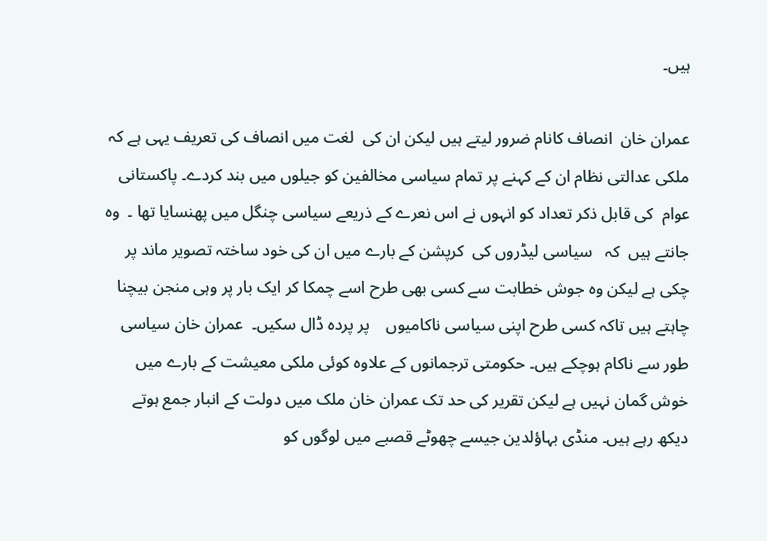ہیں۔

عمران خان  انصاف کانام ضرور لیتے ہیں لیکن ان کی  لغت میں انصاف کی تعریف یہی ہے کہ   ملکی عدالتی نظام ان کے کہنے پر تمام سیاسی مخالفین کو جیلوں میں بند کردے۔ پاکستانی عوام  کی قابل ذکر تعداد کو انہوں نے اس نعرے کے ذریعے سیاسی چنگل میں پھنسایا تھا ۔  وہ جانتے ہیں  کہ   سیاسی لیڈروں کی  کرپشن کے بارے میں ان کی خود ساختہ تصویر ماند پر چکی ہے لیکن وہ جوش خطابت سے کسی بھی طرح اسے چمکا کر ایک بار پر وہی منجن بیچنا چاہتے ہیں تاکہ کسی طرح اپنی سیاسی ناکامیوں    پر پردہ ڈال سکیں۔  عمران خان سیاسی طور سے ناکام ہوچکے ہیں۔ حکومتی ترجمانوں کے علاوہ کوئی ملکی معیشت کے بارے میں خوش گمان نہیں ہے لیکن تقریر کی حد تک عمران خان ملک میں دولت کے انبار جمع ہوتے  دیکھ رہے ہیں۔ منڈی بہاؤلدین جیسے چھوٹے قصبے میں لوگوں کو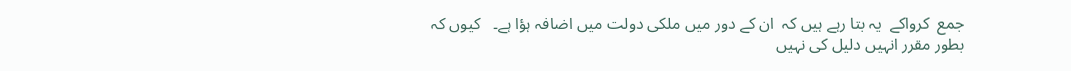جمع  کرواکے  یہ بتا رہے ہیں کہ  ان کے دور میں ملکی دولت میں اضافہ ہؤا ہے۔   کیوں کہ بطور مقرر انہیں دلیل کی نہیں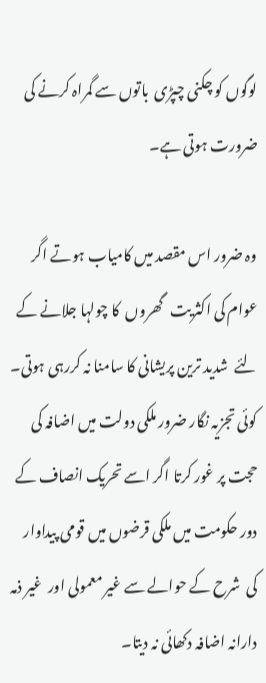لوگوں کو چکنی چپڑی  باتوں سے گمراہ کرنے کی ضرورت ہوتی ہے۔

وہ ضرور اس مقصد میں کامیاب ہوتے اگر عوام کی اکثریت   گھروں  کا چولہا جلانے کے لئے  شدید ترین پریشانی کا سامنا نہ کررہی ہوتی۔ کوئی تجزیہ نگار ضرور ملکی دولت میں اضافہ کی حجت پر غور کرتا اگر اسے تحریک انصاف کے دور حکومت میں ملکی قرضوں میں قومی پیداوار کی  شرح کے حوالے سے غیر معمولی اور  غیر ذمہ دارانہ اضافہ دکھائی نہ دیتا۔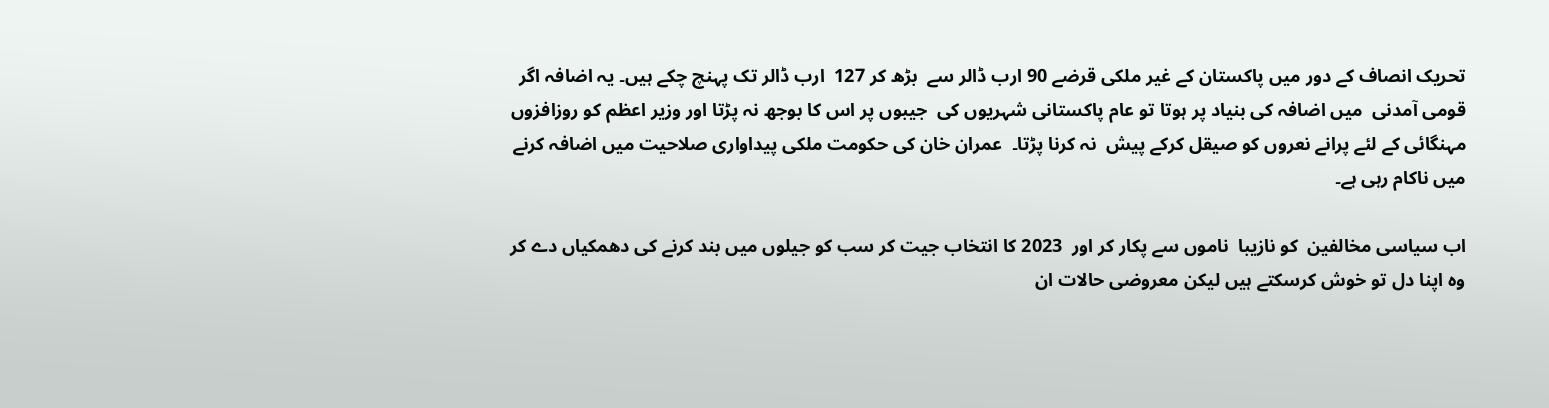تحریک انصاف کے دور میں پاکستان کے غیر ملکی قرضے 90 ارب ڈالر سے  بڑھ کر 127  ارب ڈالر تک پہنچ چکے ہیں۔ یہ اضافہ اگر قومی آمدنی  میں اضافہ کی بنیاد پر ہوتا تو عام پاکستانی شہریوں کی  جیبوں پر اس کا بوجھ نہ پڑتا اور وزیر اعظم کو روزافزوں مہنگائی کے لئے پرانے نعروں کو صیقل کرکے پیش  نہ کرنا پڑتا۔  عمران خان کی حکومت ملکی پیداواری صلاحیت میں اضافہ کرنے میں ناکام رہی ہے۔

اب سیاسی مخالفین  کو نازیبا  ناموں سے پکار کر اور  2023 کا انتخاب جیت کر سب کو جیلوں میں بند کرنے کی دھمکیاں دے کر وہ اپنا دل تو خوش کرسکتے ہیں لیکن معروضی حالات ان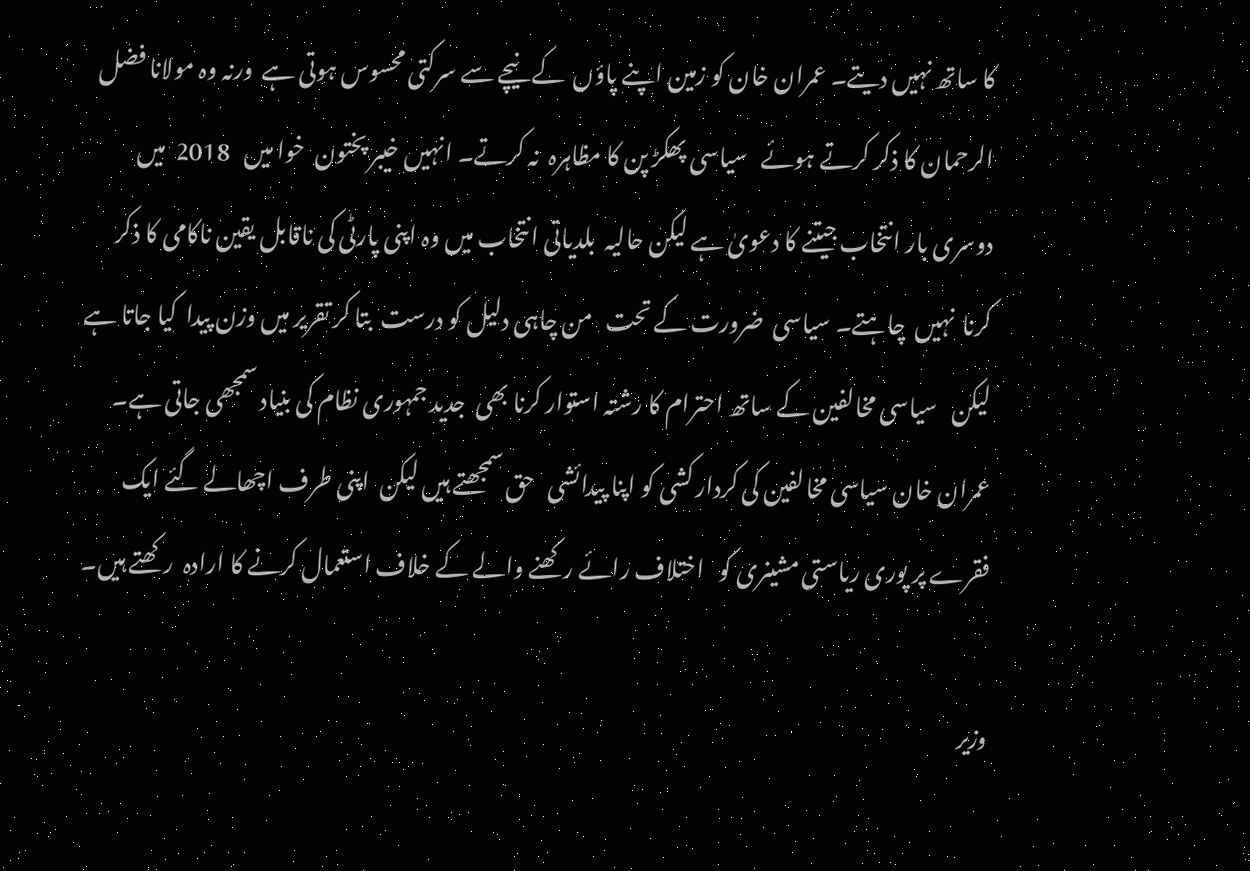کا ساتھ نہیں دیتے۔ عمران خان کو زمین اپنے پاؤں  کے نیچے سے سرکتی محسوس ہوتی ہے  ورنہ وہ مولانا فضل الرحمان کا ذکر کرتے ہوئے   سیاسی پھکڑ پن کا مظاہرہ  نہ کرتے۔ انہیں خیبر پختون  خوا میں   2018  میں دوسری بار انتخاب جیتنے کا دعویٰ ہے لیکن حالیہ  بلدیاتی انتخاب میں وہ اپنی پارٹی کی ناقابل یقین ناکامی کا ذکر کرنا  نہیں  چاہتے۔ سیاسی  ضرورت کے تحت   من چاہی دلیل کو درست  بتا کر تقریر میں وزن پیدا  کیا جاتا ہے  لیکن   سیاسی مخالفین کے ساتھ احترام کا رشتہ استوار کرنا بھی  جدید جمہوری نظام کی بنیاد سمجھی جاتی ہے۔ عمران خان سیاسی مخالفین کی کردار کشی کو اپنا پیدائشی   حق سمجھتے ہیں لیکن  اپنی طرف اچھالے گئے ایک فقرے پر پوری ریاستی مشینری کو   اختلاف رائے رکھنے والے کے خلاف استعمال کرنے کا ارادہ  رکھتے ہیں۔

وزیر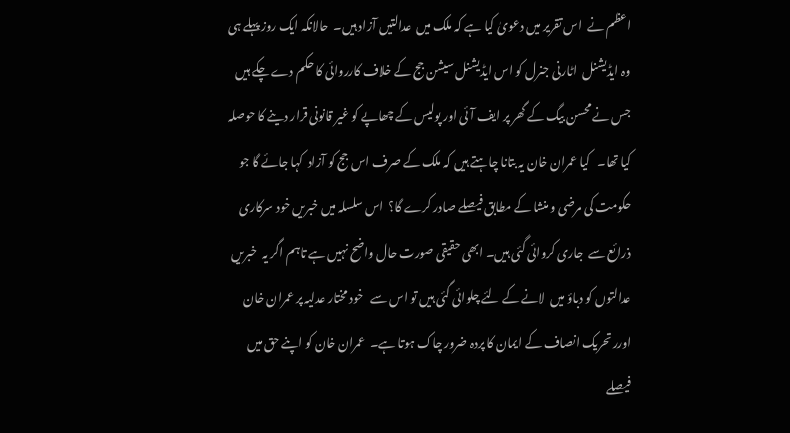اعظم نے  اس تقریر میں دعویٰ کیا ہے کہ ملک میں  عدالتیں آزاد ہیں۔  حالانکہ ایک روز پہلے ہی  وہ ایڈیشنل  اٹارنی جنرل کو اس ایڈیشنل سیشن جج کے خلاف کارروائی کا حکم دے چکے ہیں جس نے محسن بیگ کے گھر پر ایف آئی اور پولیس کے چھاپے کو غیر قانونی قرار دینے کا حوصلہ کیا تھا۔   کیا عمران خان یہ بتانا چاہتے ہیں کہ ملک کے صرف اس جج کو آزاد  کہا جائے گا جو  حکومت کی مرضی و منشا کے مطابق فیصلے صادر کرے گا؟  اس سلسلہ میں خبریں خود سرکاری ذرائع سے  جاری کروائی گئی ہیں۔ ابھی حقیقی صورت حال واضح نہیں ہے تاہم اگر یہ  خبریں  عدالتوں کو دباؤ میں  لانے کے لئے چلوائی گئی ہیں تو اس سے   خود مختار عدلیہ پر عمران خان اورر تحریک انصاف کے ایمان کا پردہ ضرور چاک ہوتا ہے۔  عمران خان کو اپنے حق میں فیصلے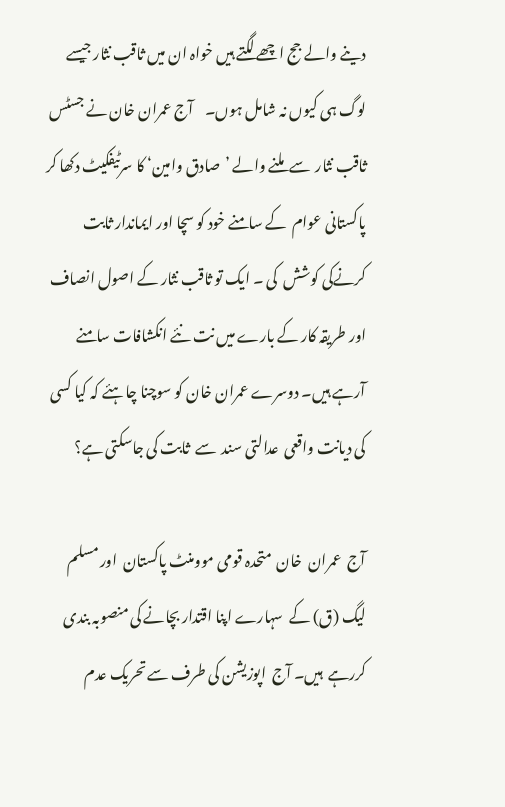دینے والے جج اچھے لگتے ہیں خواہ ان میں ثاقب نثار جیسے لوگ ہی کیوں نہ شامل ہوں۔    آج عمران خان نے جسٹس ثاقب نثار  سے  ملنے والے ’صادق وامین‘ کا سرٹیفکیٹ دکھا کر  پاکستانی عوام  کے سامنے خود کو سچا اور ایماندار ثابت  کرنےکی کوشش  کی ۔ ایک تو ثاقب نثار کے اصول انصاف اور طریقہ کار کے بارے میں نت نئے انکشافات سامنے آرہے ہیں۔ دوسرے عمران خان کو سوچنا چاہئے کہ کیا کسی کی دیانت واقعی  عدالتی سند  سے  ثابت کی جاسکتی ہے؟

آج  عمران  خان  متحدہ قومی موومنٹ پاکستان  اور مسلم لیگ (ق) کے  سہارے اپنا اقتدار بچانے کی منصوبہ بندی کررہے  ہیں۔ آج  اپوزیشن کی طرف سے تحریک عدم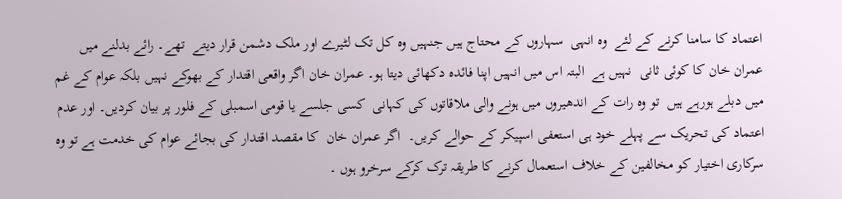اعتماد کا سامنا کرنے کے لئے  وہ انہی  سہاروں کے محتاج ہیں جنہیں وہ کل تک لٹیرے اور ملک دشمن قرار دیتے  تھے۔ رائے بدلنے میں عمران خان کا کوئی ثانی  نہیں ہے  البتہ اس میں انہیں اپنا فائدہ دکھائی دیتا ہو۔ عمران خان اگر واقعی اقتدار کے بھوکے نہیں بلکہ عوام کے غم میں دبلے ہورہے ہیں  تو وہ رات کے اندھیروں میں ہونے والی ملاقاتوں کی کہانی  کسی جلسے یا قومی اسمبلی کے فلور پر بیان کردیں۔ اور عدم اعتماد کی تحریک سے پہلے خود ہی استعفی اسپیکر کے حوالے کریں۔  اگر عمران خان  کا مقصد اقتدار کی بجائے عوام کی خدمت ہے تو وہ   سرکاری اختیار کو مخالفین کے خلاف استعمال کرنے کا طریقہ ترک کرکے سرخرو ہوں ۔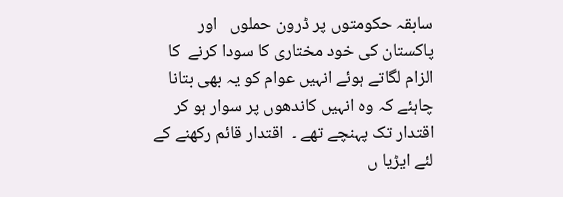سابقہ حکومتوں پر ڈرون حملوں   اور پاکستان کی خود مختاری کا سودا کرنے  کا الزام لگاتے ہوئے انہیں عوام کو یہ بھی بتانا چاہئے کہ وہ انہیں کاندھوں پر سوار ہو کر اقتدار تک پہنچے تھے ۔  اقتدار قائم رکھنے کے لئے ایڑیا ں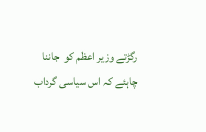رگڑتے وزیر اعظم کو  جاننا چاہئے کہ اس سیاسی گرداب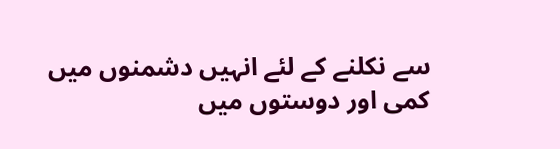سے نکلنے کے لئے انہیں دشمنوں میں کمی اور دوستوں میں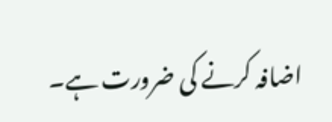اضافہ کرنے کی ضرورت ہے۔